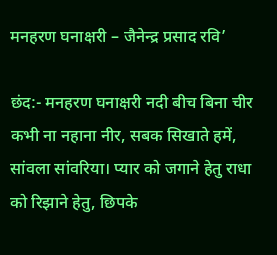मनहरण घनाक्षरी – जैनेन्द्र प्रसाद रवि’

छंद:- मनहरण घनाक्षरी नदी बीच बिना चीर कभी ना नहाना नीर, सबक सिखाते हमें, सांवला सांवरिया। प्यार को जगाने हेतु राधा को रिझाने हेतु, छिपके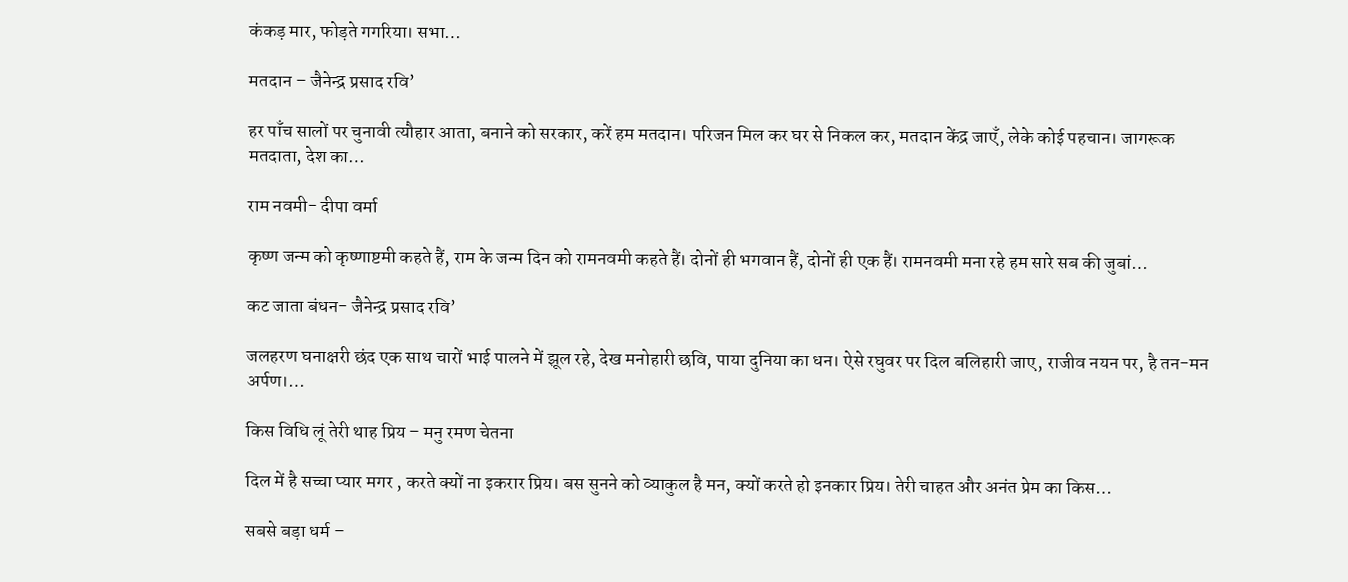कंकड़ मार, फोड़ते गगरिया। सभा…

मतदान – जैनेन्द्र प्रसाद रवि’

हर पाँच सालों पर चुनावी त्यौहार आता, बनाने को सरकार, करें हम मतदान। परिजन मिल कर घर से निकल कर, मतदान केंद्र जाएँ, लेके कोई पहचान। जागरूक मतदाता, देश का…

राम नवमी- दीपा वर्मा

कृष्ण जन्म को कृष्णाष्टमी कहते हैं, राम के जन्म दिन को रामनवमी कहते हैं। दोनों ही भगवान हैं, दोनों ही एक हैं। रामनवमी मना रहे हम सारे सब की जुबां…

कट जाता बंधन- जैनेन्द्र प्रसाद रवि’

जलहरण घनाक्षरी छंद एक साथ चारों भाई पालने में झूल रहे, देख मनोहारी छवि, पाया दुनिया का धन। ऐसे रघुवर पर दिल बलिहारी जाए, राजीव नयन पर, है तन-मन अर्पण।…

किस विधि लूं तेरी थाह प्रिय – मनु रमण चेतना

दिल में है सच्चा प्यार मगर , करते क्यों ना इकरार प्रिय। बस सुनने को व्याकुल है मन, क्यों करते हो इनकार प्रिय। तेरी चाहत और अनंत प्रेम का किस…

सबसे बड़ा धर्म –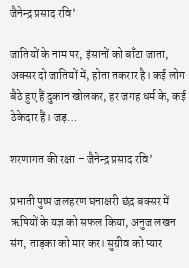जैनेन्द्र प्रसाद रवि’

जातियों के नाम पर, इंसानों को बाँटा जाता, अक्सर दो जातियों में, होता तकरार है। कई लोग बैठे हुए हैं दुकान खोलकर, हर जगह धर्म के, कई ठेकेदार हैं। जड़…

शरणागत की रक्षा – जैनेन्द्र प्रसाद रवि’

प्रभाती पुष्प जलहरण घनाक्षरी छंद बक्सर में ऋषियों के यज्ञ को सफल किया, अनुज लखन संग, ताड़का को मार कर। सुग्रीव को प्यार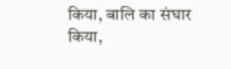किया, बालि का संघार किया,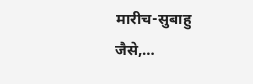मारीच-सुबाहु जैसे,…